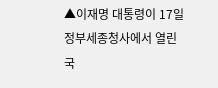▲이재명 대통령이 17일 정부세종청사에서 열린 국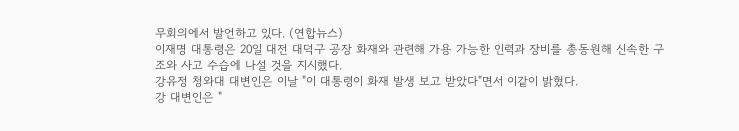무회의에서 발언하고 있다. (연합뉴스)
이재명 대통령은 20일 대전 대덕구 공장 화재와 관련해 가용 가능한 인력과 장비를 총동원해 신속한 구조와 사고 수습에 나설 것을 지시했다.
강유정 청와대 대변인은 이날 "이 대통령이 화재 발생 보고 받았다"면서 이같이 밝혔다.
강 대변인은 "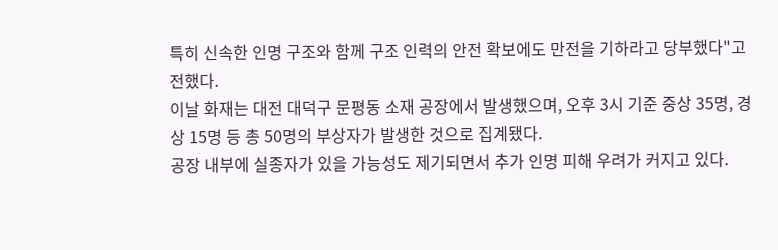특히 신속한 인명 구조와 함께 구조 인력의 안전 확보에도 만전을 기하라고 당부했다"고 전했다.
이날 화재는 대전 대덕구 문평동 소재 공장에서 발생했으며, 오후 3시 기준 중상 35명, 경상 15명 등 총 50명의 부상자가 발생한 것으로 집계됐다.
공장 내부에 실종자가 있을 가능성도 제기되면서 추가 인명 피해 우려가 커지고 있다.